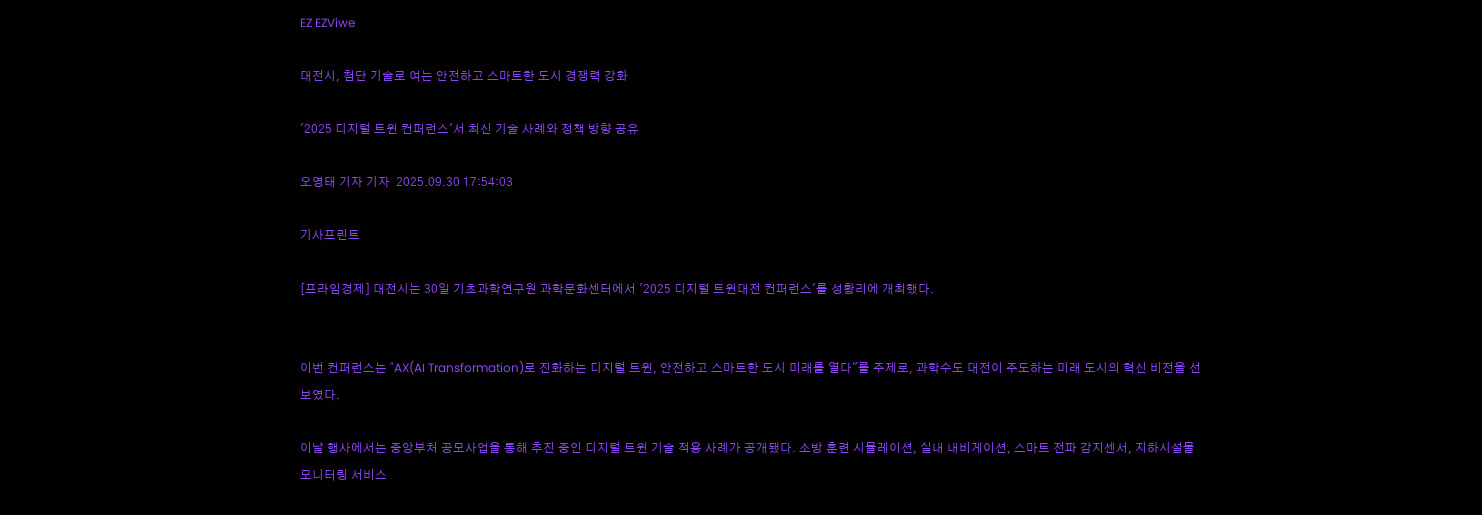EZ EZViwe

대전시, 첨단 기술로 여는 안전하고 스마트한 도시 경쟁력 강화

'2025 디지털 트윈 컨퍼런스'서 최신 기술 사례와 정책 방향 공유

오영태 기자 기자  2025.09.30 17:54:03

기사프린트

[프라임경제] 대전시는 30일 기초과학연구원 과학문화센터에서 '2025 디지털 트윈대전 컨퍼런스'를 성황리에 개최했다.


이번 컨퍼런스는 "AX(AI Transformation)로 진화하는 디지털 트윈, 안전하고 스마트한 도시 미래를 열다"를 주제로, 과학수도 대전이 주도하는 미래 도시의 혁신 비전을 선보였다.

이날 행사에서는 중앙부처 공모사업을 통해 추진 중인 디지털 트윈 기술 적용 사례가 공개됐다. 소방 훈련 시뮬레이션, 실내 내비게이션, 스마트 전파 감지센서, 지하시설물 모니터링 서비스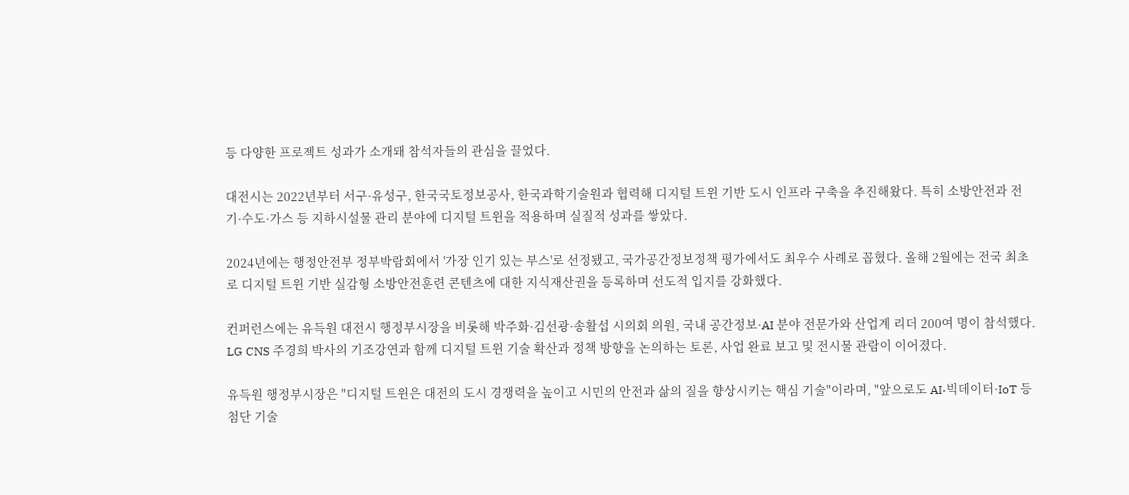등 다양한 프로젝트 성과가 소개돼 참석자들의 관심을 끌었다.

대전시는 2022년부터 서구·유성구, 한국국토정보공사, 한국과학기술원과 협력해 디지털 트윈 기반 도시 인프라 구축을 추진해왔다. 특히 소방안전과 전기·수도·가스 등 지하시설물 관리 분야에 디지털 트윈을 적용하며 실질적 성과를 쌓았다.

2024년에는 행정안전부 정부박람회에서 '가장 인기 있는 부스'로 선정됐고, 국가공간정보정책 평가에서도 최우수 사례로 꼽혔다. 올해 2월에는 전국 최초로 디지털 트윈 기반 실감형 소방안전훈련 콘텐츠에 대한 지식재산권을 등록하며 선도적 입지를 강화했다.

컨퍼런스에는 유득원 대전시 행정부시장을 비롯해 박주화·김선광·송활섭 시의회 의원, 국내 공간정보·AI 분야 전문가와 산업계 리더 200여 명이 참석했다. LG CNS 주경희 박사의 기조강연과 함께 디지털 트윈 기술 확산과 정책 방향을 논의하는 토론, 사업 완료 보고 및 전시물 관람이 이어졌다.

유득원 행정부시장은 "디지털 트윈은 대전의 도시 경쟁력을 높이고 시민의 안전과 삶의 질을 향상시키는 핵심 기술"이라며, "앞으로도 AI·빅데이터·IoT 등 첨단 기술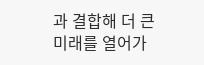과 결합해 더 큰 미래를 열어가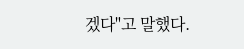겠다"고 말했다.